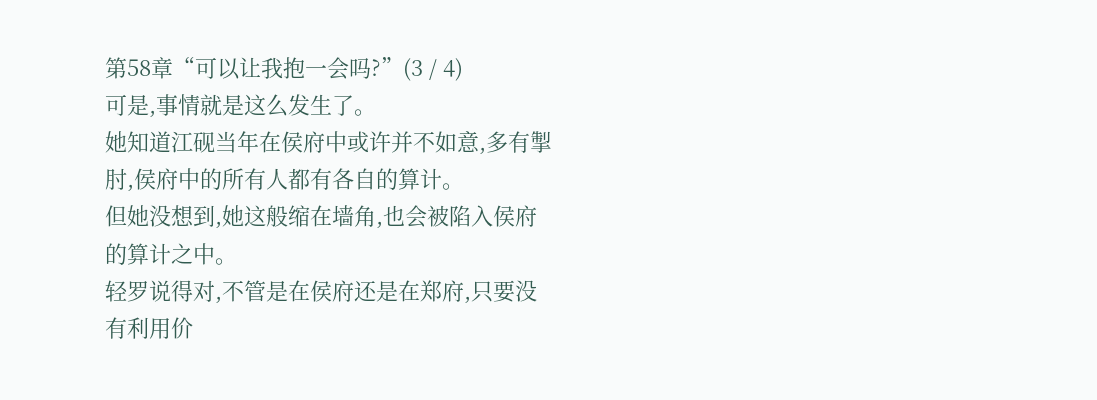第58章“可以让我抱一会吗?”(3 / 4)
可是,事情就是这么发生了。
她知道江砚当年在侯府中或许并不如意,多有掣肘,侯府中的所有人都有各自的算计。
但她没想到,她这般缩在墙角,也会被陷入侯府的算计之中。
轻罗说得对,不管是在侯府还是在郑府,只要没有利用价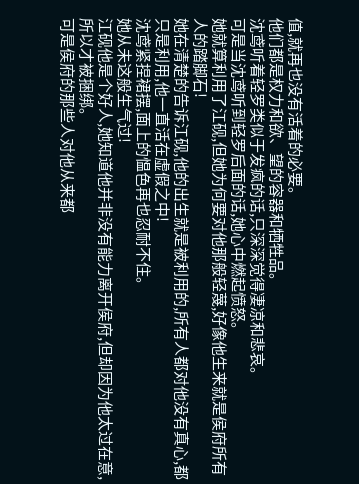值,就再也没有活着的必要。
他们都是权力和欲、望的容器和牺牲品。
沈鸢听着轻罗类似于发疯的话,只深深觉得凄凉和悲哀。
可是当沈鸢听到轻罗后面的话,她心中燃起愤怒。
她就算利用了江砚,但她为何要对他那般轻蔑,好像他生来就是侯府所有人的踏脚石!
她在清楚的告诉江砚,他的出生就是被利用的,所有人都对他没有真心,都只是利用,他一直活在虚假之中!
沈鸢紧捏裙摆,面上的愠色再也忍耐不住。
她从未这般生气过!
江砚他是个好人,她知道他并非没有能力离开侯府,但却因为他太过在意,所以才被捆绑。
可是侯府的那些人对他从来都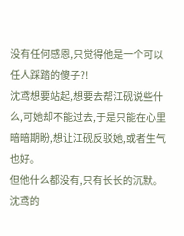没有任何感恩,只觉得他是一个可以任人踩踏的傻子?!
沈鸢想要站起,想要去帮江砚说些什么,可她却不能过去,于是只能在心里暗暗期盼,想让江砚反驳她,或者生气也好。
但他什么都没有,只有长长的沉默。
沈鸢的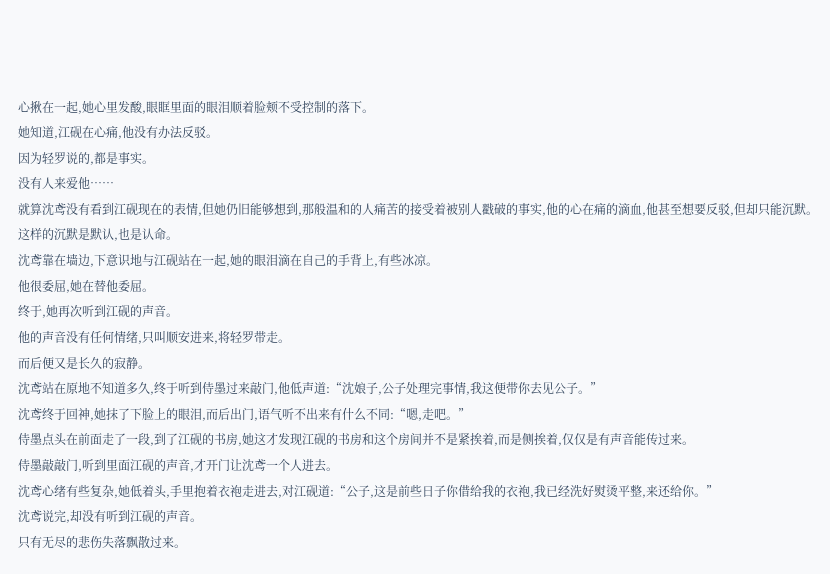心揪在一起,她心里发酸,眼眶里面的眼泪顺着脸颊不受控制的落下。
她知道,江砚在心痛,他没有办法反驳。
因为轻罗说的,都是事实。
没有人来爱他……
就算沈鸢没有看到江砚现在的表情,但她仍旧能够想到,那般温和的人痛苦的接受着被别人戳破的事实,他的心在痛的滴血,他甚至想要反驳,但却只能沉默。
这样的沉默是默认,也是认命。
沈鸢靠在墙边,下意识地与江砚站在一起,她的眼泪滴在自己的手背上,有些冰凉。
他很委屈,她在替他委屈。
终于,她再次听到江砚的声音。
他的声音没有任何情绪,只叫顺安进来,将轻罗带走。
而后便又是长久的寂静。
沈鸢站在原地不知道多久,终于听到侍墨过来敲门,他低声道:“沈娘子,公子处理完事情,我这便带你去见公子。”
沈鸢终于回神,她抹了下脸上的眼泪,而后出门,语气听不出来有什么不同:“嗯,走吧。”
侍墨点头在前面走了一段,到了江砚的书房,她这才发现江砚的书房和这个房间并不是紧挨着,而是侧挨着,仅仅是有声音能传过来。
侍墨敲敲门,听到里面江砚的声音,才开门让沈鸢一个人进去。
沈鸢心绪有些复杂,她低着头,手里抱着衣袍走进去,对江砚道:“公子,这是前些日子你借给我的衣袍,我已经洗好熨烫平整,来还给你。”
沈鸢说完,却没有听到江砚的声音。
只有无尽的悲伤失落飘散过来。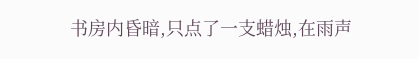书房内昏暗,只点了一支蜡烛,在雨声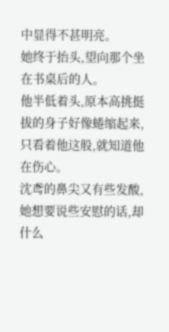中显得不甚明亮。
她终于抬头,望向那个坐在书桌后的人。
他半低着头,原本高挑挺拔的身子好像蜷缩起来,只看着他这般,就知道他在伤心。
沈鸢的鼻尖又有些发酸,她想要说些安慰的话,却什么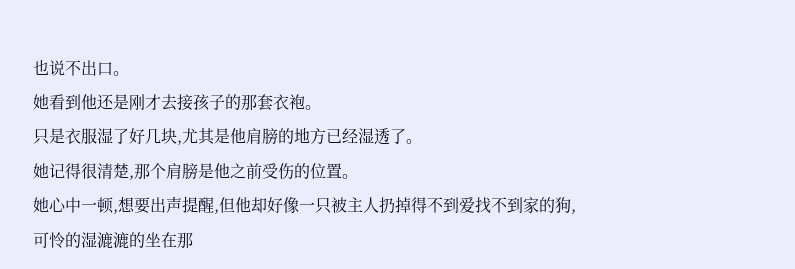也说不出口。
她看到他还是刚才去接孩子的那套衣袍。
只是衣服湿了好几块,尤其是他肩膀的地方已经湿透了。
她记得很清楚,那个肩膀是他之前受伤的位置。
她心中一顿,想要出声提醒,但他却好像一只被主人扔掉得不到爱找不到家的狗,可怜的湿漉漉的坐在那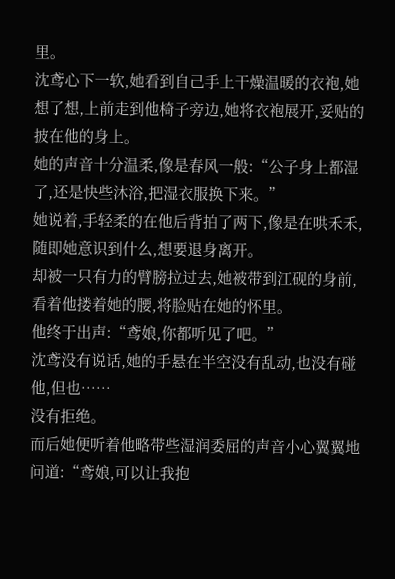里。
沈鸢心下一软,她看到自己手上干燥温暖的衣袍,她想了想,上前走到他椅子旁边,她将衣袍展开,妥贴的披在他的身上。
她的声音十分温柔,像是春风一般:“公子身上都湿了,还是快些沐浴,把湿衣服换下来。”
她说着,手轻柔的在他后背拍了两下,像是在哄禾禾,随即她意识到什么,想要退身离开。
却被一只有力的臂膀拉过去,她被带到江砚的身前,看着他搂着她的腰,将脸贴在她的怀里。
他终于出声:“鸢娘,你都听见了吧。”
沈鸢没有说话,她的手悬在半空没有乱动,也没有碰他,但也……
没有拒绝。
而后她便听着他略带些湿润委屈的声音小心翼翼地问道:“鸢娘,可以让我抱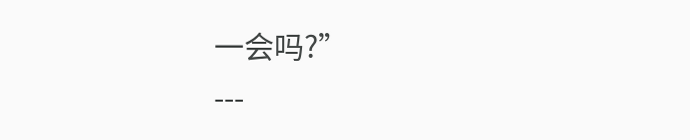一会吗?”
---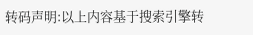转码声明:以上内容基于搜索引擎转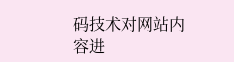码技术对网站内容进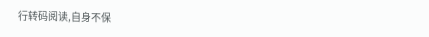行转码阅读,自身不保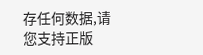存任何数据,请您支持正版